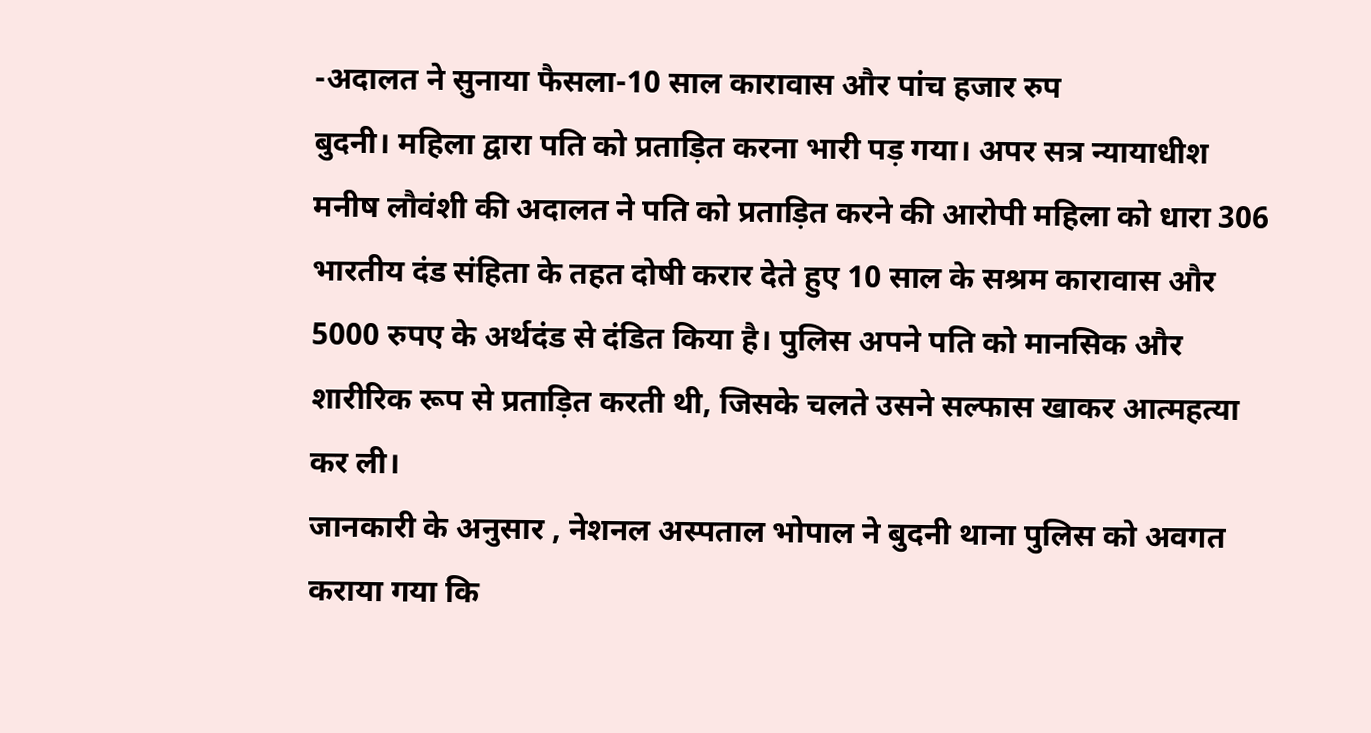-अदालत ने सुनाया फैसला-10 साल कारावास और पांच हजार रुप
बुदनी। महिला द्वारा पति को प्रताड़ित करना भारी पड़ गया। अपर सत्र न्यायाधीश मनीष लौवंशी की अदालत ने पति को प्रताड़ित करने की आरोपी महिला को धारा 306 भारतीय दंड संहिता के तहत दोषी करार देते हुए 10 साल के सश्रम कारावास और 5000 रुपए के अर्थदंड से दंडित किया है। पुलिस अपने पति को मानसिक और शारीरिक रूप से प्रताड़ित करती थी, जिसके चलते उसने सल्फास खाकर आत्महत्या कर ली।
जानकारी के अनुसार , नेशनल अस्पताल भोपाल ने बुदनी थाना पुलिस को अवगत कराया गया कि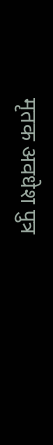मृतक अवधेश पुत्र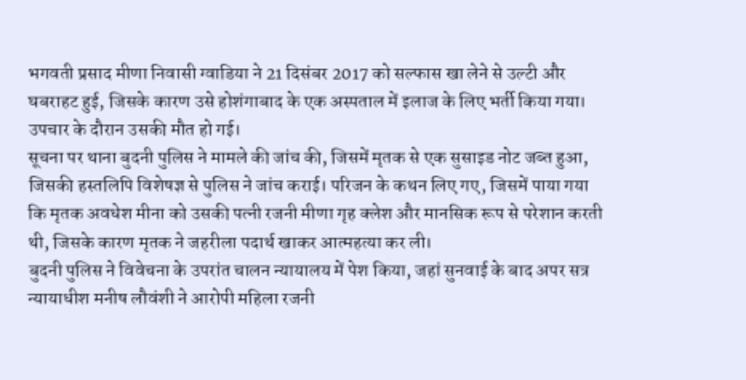भगवती प्रसाद मीणा निवासी ग्वाडिया ने 21 दिसंबर 2017 को सल्फास खा लेने से उल्टी और घबराहट हुई, जिसके कारण उसे होशंगाबाद के एक अस्पताल में इलाज के लिए भर्ती किया गया। उपचार के दौरान उसकी मौत हो गई।
सूचना पर थाना बुदनी पुलिस ने मामले की जांच की, जिसमें मृतक से एक सुसाइड नोट जब्त हुआ, जिसकी हस्तलिपि विशेषज्ञ से पुलिस ने जांच कराई। परिजन के कथन लिए गए, जिसमें पाया गया कि मृतक अवधेश मीना को उसकी पत्नी रजनी मीणा गृह क्लेश और मानसिक रूप से परेशान करती थी, जिसके कारण मृतक ने जहरीला पदार्थ खाकर आत्महत्या कर ली।
बुदनी पुलिस ने विवेचना के उपरांत चालन न्यायालय में पेश किया, जहां सुनवाई के बाद अपर सत्र न्यायाधीश मनीष लौवंशी ने आरोपी महिला रजनी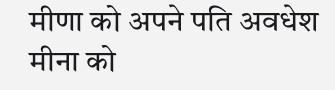मीणा को अपने पति अवधेश मीना को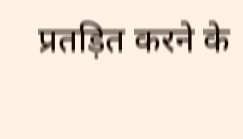प्रतड़ित करने के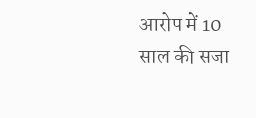आरोप में 10 साल की सजा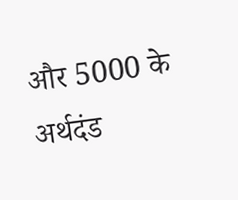और 5000 के अर्थदंड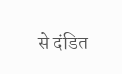से दंडित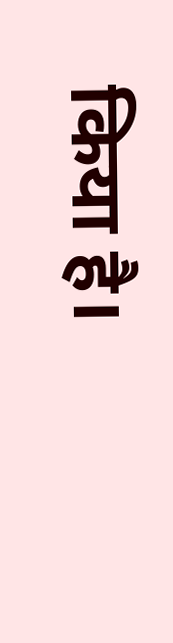किया है।